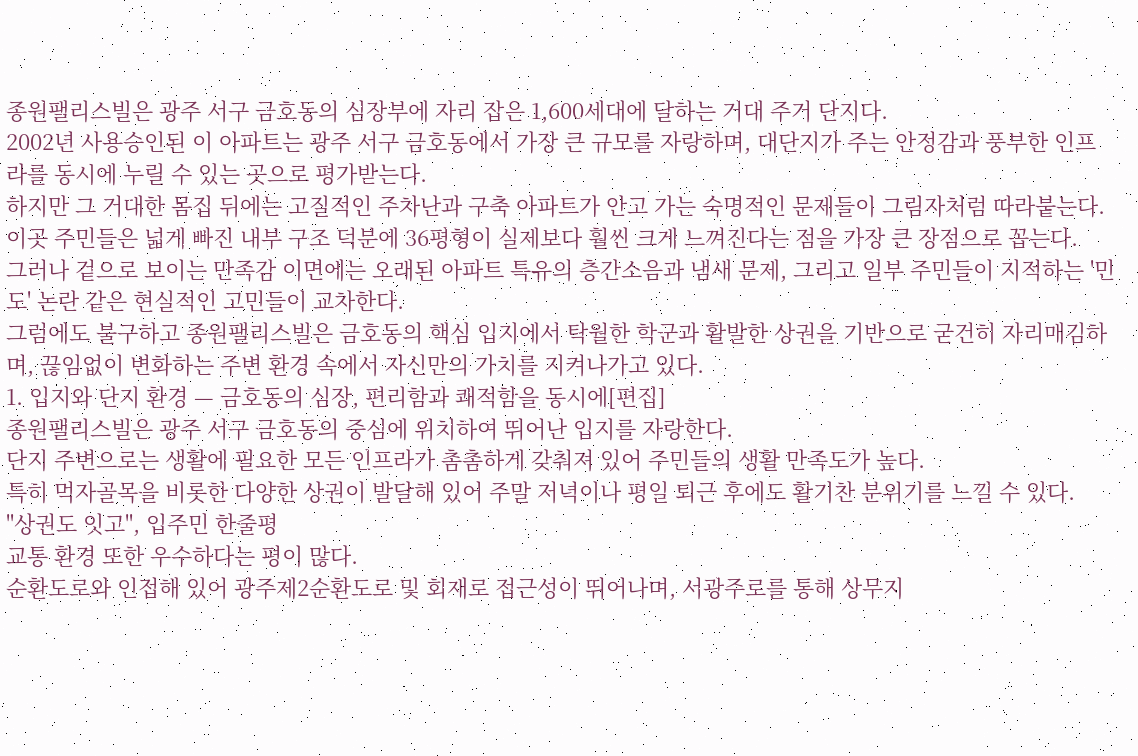종원팰리스빌은 광주 서구 금호동의 심장부에 자리 잡은 1,600세대에 달하는 거대 주거 단지다.
2002년 사용승인된 이 아파트는 광주 서구 금호동에서 가장 큰 규모를 자랑하며, 대단지가 주는 안정감과 풍부한 인프라를 동시에 누릴 수 있는 곳으로 평가받는다.
하지만 그 거대한 몸집 뒤에는 고질적인 주차난과 구축 아파트가 안고 가는 숙명적인 문제들이 그림자처럼 따라붙는다.
이곳 주민들은 넓게 빠진 내부 구조 덕분에 36평형이 실제보다 훨씬 크게 느껴진다는 점을 가장 큰 장점으로 꼽는다.
그러나 겉으로 보이는 만족감 이면에는 오래된 아파트 특유의 층간소음과 냄새 문제, 그리고 일부 주민들이 지적하는 '민도' 논란 같은 현실적인 고민들이 교차한다.
그럼에도 불구하고 종원팰리스빌은 금호동의 핵심 입지에서 탁월한 학군과 활발한 상권을 기반으로 굳건히 자리매김하며, 끊임없이 변화하는 주변 환경 속에서 자신만의 가치를 지켜나가고 있다.
1. 입지와 단지 환경 — 금호동의 심장, 편리함과 쾌적함을 동시에[편집]
종원팰리스빌은 광주 서구 금호동의 중심에 위치하여 뛰어난 입지를 자랑한다.
단지 주변으로는 생활에 필요한 모든 인프라가 촘촘하게 갖춰져 있어 주민들의 생활 만족도가 높다.
특히 먹자골목을 비롯한 다양한 상권이 발달해 있어 주말 저녁이나 평일 퇴근 후에도 활기찬 분위기를 느낄 수 있다.
"상권도 잇고", 입주민 한줄평
교통 환경 또한 우수하다는 평이 많다.
순환도로와 인접해 있어 광주제2순환도로 및 회재로 접근성이 뛰어나며, 서광주로를 통해 상무지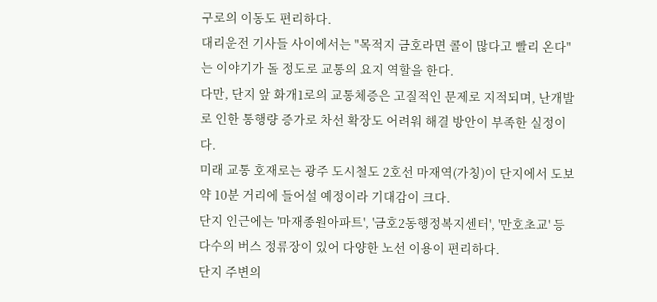구로의 이동도 편리하다.
대리운전 기사들 사이에서는 "목적지 금호라면 콜이 많다고 빨리 온다"는 이야기가 돌 정도로 교통의 요지 역할을 한다.
다만, 단지 앞 화개1로의 교통체증은 고질적인 문제로 지적되며, 난개발로 인한 통행량 증가로 차선 확장도 어려워 해결 방안이 부족한 실정이다.
미래 교통 호재로는 광주 도시철도 2호선 마재역(가칭)이 단지에서 도보 약 10분 거리에 들어설 예정이라 기대감이 크다.
단지 인근에는 '마재종원아파트', '금호2동행정복지센터', '만호초교' 등 다수의 버스 정류장이 있어 다양한 노선 이용이 편리하다.
단지 주변의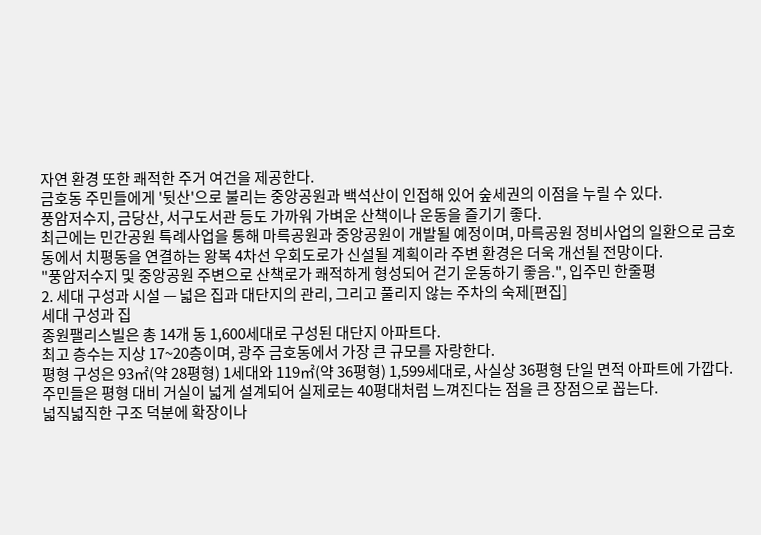자연 환경 또한 쾌적한 주거 여건을 제공한다.
금호동 주민들에게 '뒷산'으로 불리는 중앙공원과 백석산이 인접해 있어 숲세권의 이점을 누릴 수 있다.
풍암저수지, 금당산, 서구도서관 등도 가까워 가벼운 산책이나 운동을 즐기기 좋다.
최근에는 민간공원 특례사업을 통해 마륵공원과 중앙공원이 개발될 예정이며, 마륵공원 정비사업의 일환으로 금호동에서 치평동을 연결하는 왕복 4차선 우회도로가 신설될 계획이라 주변 환경은 더욱 개선될 전망이다.
"풍암저수지 및 중앙공원 주변으로 산책로가 쾌적하게 형성되어 걷기 운동하기 좋음.", 입주민 한줄평
2. 세대 구성과 시설 — 넓은 집과 대단지의 관리, 그리고 풀리지 않는 주차의 숙제[편집]
세대 구성과 집
종원팰리스빌은 총 14개 동 1,600세대로 구성된 대단지 아파트다.
최고 층수는 지상 17~20층이며, 광주 금호동에서 가장 큰 규모를 자랑한다.
평형 구성은 93㎡(약 28평형) 1세대와 119㎡(약 36평형) 1,599세대로, 사실상 36평형 단일 면적 아파트에 가깝다.
주민들은 평형 대비 거실이 넓게 설계되어 실제로는 40평대처럼 느껴진다는 점을 큰 장점으로 꼽는다.
넓직넓직한 구조 덕분에 확장이나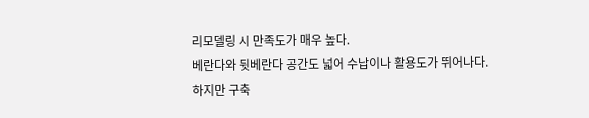리모델링 시 만족도가 매우 높다.
베란다와 뒷베란다 공간도 넓어 수납이나 활용도가 뛰어나다.
하지만 구축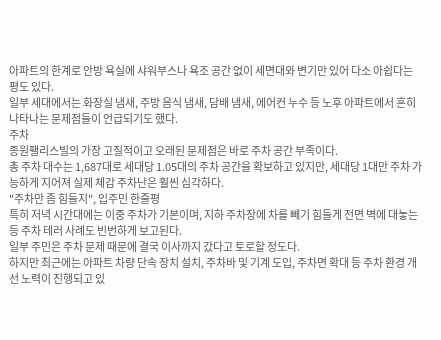아파트의 한계로 안방 욕실에 샤워부스나 욕조 공간 없이 세면대와 변기만 있어 다소 아쉽다는 평도 있다.
일부 세대에서는 화장실 냄새, 주방 음식 냄새, 담배 냄새, 에어컨 누수 등 노후 아파트에서 흔히 나타나는 문제점들이 언급되기도 했다.
주차
종원팰리스빌의 가장 고질적이고 오래된 문제점은 바로 주차 공간 부족이다.
총 주차 대수는 1,687대로 세대당 1.05대의 주차 공간을 확보하고 있지만, 세대당 1대만 주차 가능하게 지어져 실제 체감 주차난은 훨씬 심각하다.
"주차만 좀 힘들지", 입주민 한줄평
특히 저녁 시간대에는 이중 주차가 기본이며, 지하 주차장에 차를 빼기 힘들게 전면 벽에 대놓는 등 주차 테러 사례도 빈번하게 보고된다.
일부 주민은 주차 문제 때문에 결국 이사까지 갔다고 토로할 정도다.
하지만 최근에는 아파트 차량 단속 장치 설치, 주차바 및 기계 도입, 주차면 확대 등 주차 환경 개선 노력이 진행되고 있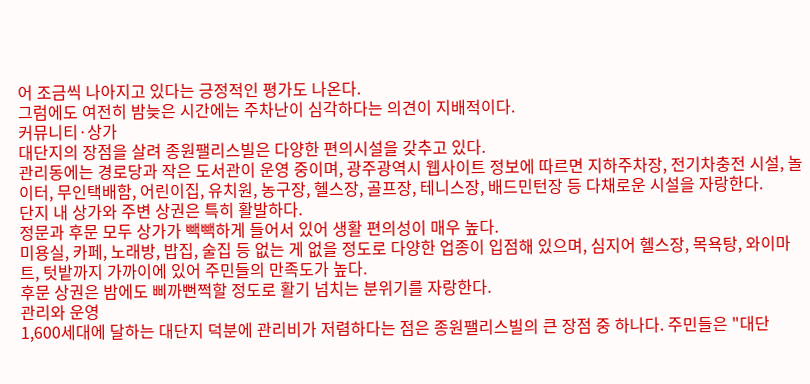어 조금씩 나아지고 있다는 긍정적인 평가도 나온다.
그럼에도 여전히 밤늦은 시간에는 주차난이 심각하다는 의견이 지배적이다.
커뮤니티·상가
대단지의 장점을 살려 종원팰리스빌은 다양한 편의시설을 갖추고 있다.
관리동에는 경로당과 작은 도서관이 운영 중이며, 광주광역시 웹사이트 정보에 따르면 지하주차장, 전기차충전 시설, 놀이터, 무인택배함, 어린이집, 유치원, 농구장, 헬스장, 골프장, 테니스장, 배드민턴장 등 다채로운 시설을 자랑한다.
단지 내 상가와 주변 상권은 특히 활발하다.
정문과 후문 모두 상가가 빽빽하게 들어서 있어 생활 편의성이 매우 높다.
미용실, 카페, 노래방, 밥집, 술집 등 없는 게 없을 정도로 다양한 업종이 입점해 있으며, 심지어 헬스장, 목욕탕, 와이마트, 텃밭까지 가까이에 있어 주민들의 만족도가 높다.
후문 상권은 밤에도 삐까뻔쩍할 정도로 활기 넘치는 분위기를 자랑한다.
관리와 운영
1,600세대에 달하는 대단지 덕분에 관리비가 저렴하다는 점은 종원팰리스빌의 큰 장점 중 하나다. 주민들은 "대단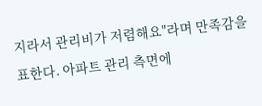지라서 관리비가 저렴해요"라며 만족감을 표한다. 아파트 관리 측면에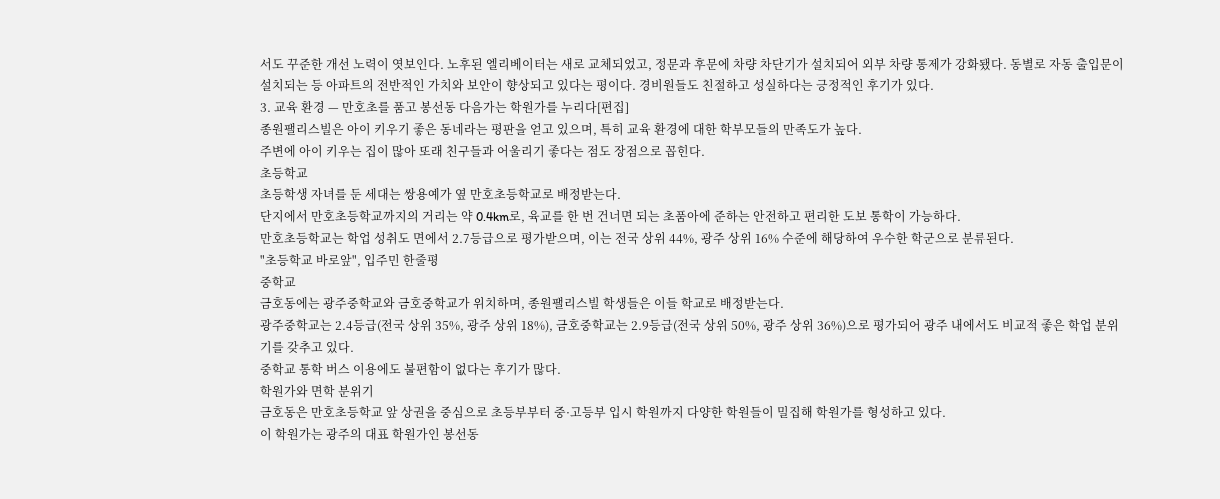서도 꾸준한 개선 노력이 엿보인다. 노후된 엘리베이터는 새로 교체되었고, 정문과 후문에 차량 차단기가 설치되어 외부 차량 통제가 강화됐다. 동별로 자동 출입문이 설치되는 등 아파트의 전반적인 가치와 보안이 향상되고 있다는 평이다. 경비원들도 친절하고 성실하다는 긍정적인 후기가 있다.
3. 교육 환경 — 만호초를 품고 봉선동 다음가는 학원가를 누리다[편집]
종원팰리스빌은 아이 키우기 좋은 동네라는 평판을 얻고 있으며, 특히 교육 환경에 대한 학부모들의 만족도가 높다.
주변에 아이 키우는 집이 많아 또래 친구들과 어울리기 좋다는 점도 장점으로 꼽힌다.
초등학교
초등학생 자녀를 둔 세대는 쌍용예가 옆 만호초등학교로 배정받는다.
단지에서 만호초등학교까지의 거리는 약 0.4km로, 육교를 한 번 건너면 되는 초품아에 준하는 안전하고 편리한 도보 통학이 가능하다.
만호초등학교는 학업 성취도 면에서 2.7등급으로 평가받으며, 이는 전국 상위 44%, 광주 상위 16% 수준에 해당하여 우수한 학군으로 분류된다.
"초등학교 바로앞", 입주민 한줄평
중학교
금호동에는 광주중학교와 금호중학교가 위치하며, 종원팰리스빌 학생들은 이들 학교로 배정받는다.
광주중학교는 2.4등급(전국 상위 35%, 광주 상위 18%), 금호중학교는 2.9등급(전국 상위 50%, 광주 상위 36%)으로 평가되어 광주 내에서도 비교적 좋은 학업 분위기를 갖추고 있다.
중학교 통학 버스 이용에도 불편함이 없다는 후기가 많다.
학원가와 면학 분위기
금호동은 만호초등학교 앞 상권을 중심으로 초등부부터 중·고등부 입시 학원까지 다양한 학원들이 밀집해 학원가를 형성하고 있다.
이 학원가는 광주의 대표 학원가인 봉선동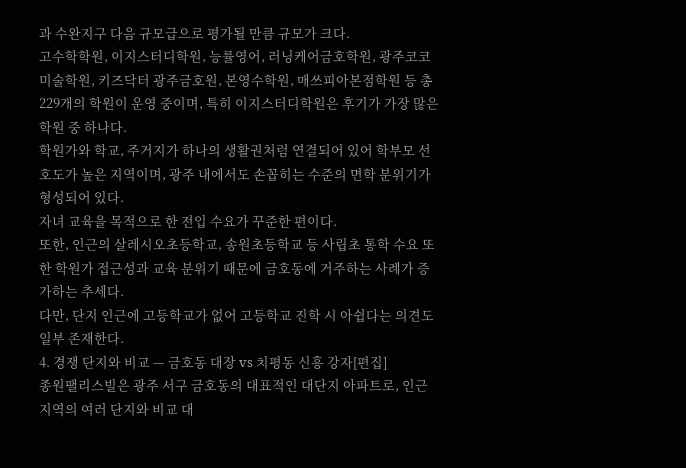과 수완지구 다음 규모급으로 평가될 만큼 규모가 크다.
고수학학원, 이지스터디학원, 능률영어, 러닝케어금호학원, 광주코코미술학원, 키즈닥터 광주금호원, 본영수학원, 매쓰피아본점학원 등 총 229개의 학원이 운영 중이며, 특히 이지스터디학원은 후기가 가장 많은 학원 중 하나다.
학원가와 학교, 주거지가 하나의 생활권처럼 연결되어 있어 학부모 선호도가 높은 지역이며, 광주 내에서도 손꼽히는 수준의 면학 분위기가 형성되어 있다.
자녀 교육을 목적으로 한 전입 수요가 꾸준한 편이다.
또한, 인근의 살레시오초등학교, 송원초등학교 등 사립초 통학 수요 또한 학원가 접근성과 교육 분위기 때문에 금호동에 거주하는 사례가 증가하는 추세다.
다만, 단지 인근에 고등학교가 없어 고등학교 진학 시 아쉽다는 의견도 일부 존재한다.
4. 경쟁 단지와 비교 — 금호동 대장 vs 치평동 신흥 강자[편집]
종원팰리스빌은 광주 서구 금호동의 대표적인 대단지 아파트로, 인근 지역의 여러 단지와 비교 대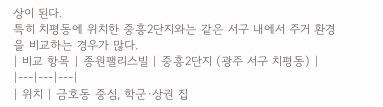상이 된다.
특히 치평동에 위치한 중흥2단지와는 같은 서구 내에서 주거 환경을 비교하는 경우가 많다.
| 비교 항목 | 종원팰리스빌 | 중흥2단지 (광주 서구 치평동) |
|---|---|---|
| 위치 | 금호동 중심, 학군·상권 집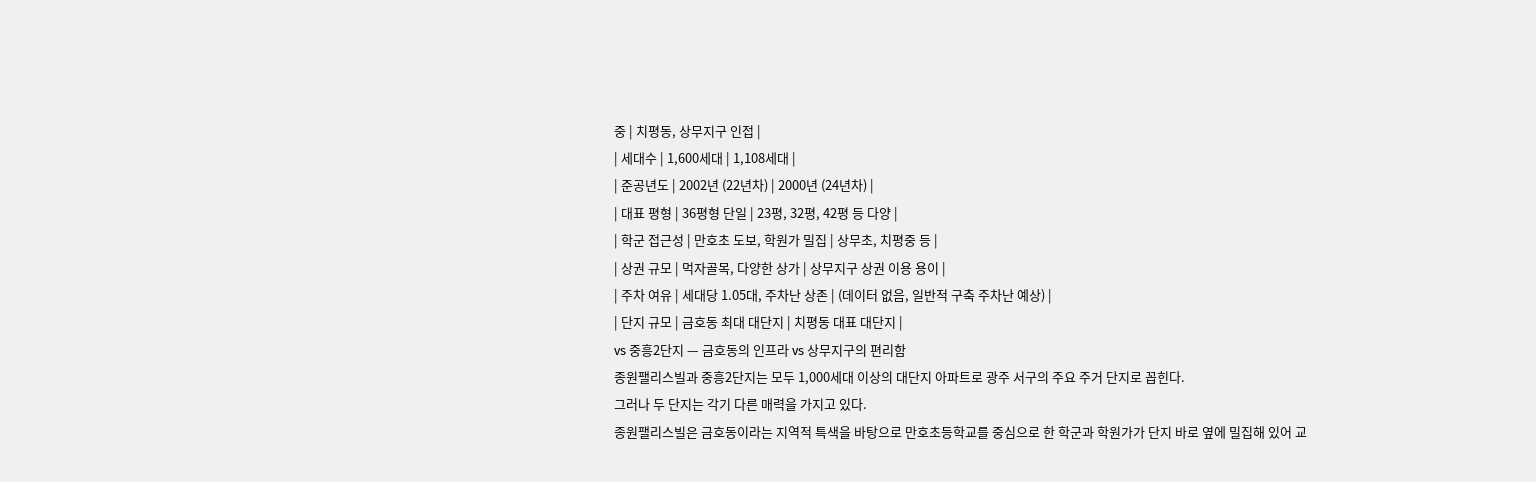중 | 치평동, 상무지구 인접 |
| 세대수 | 1,600세대 | 1,108세대 |
| 준공년도 | 2002년 (22년차) | 2000년 (24년차) |
| 대표 평형 | 36평형 단일 | 23평, 32평, 42평 등 다양 |
| 학군 접근성 | 만호초 도보, 학원가 밀집 | 상무초, 치평중 등 |
| 상권 규모 | 먹자골목, 다양한 상가 | 상무지구 상권 이용 용이 |
| 주차 여유 | 세대당 1.05대, 주차난 상존 | (데이터 없음, 일반적 구축 주차난 예상) |
| 단지 규모 | 금호동 최대 대단지 | 치평동 대표 대단지 |
vs 중흥2단지 — 금호동의 인프라 vs 상무지구의 편리함
종원팰리스빌과 중흥2단지는 모두 1,000세대 이상의 대단지 아파트로 광주 서구의 주요 주거 단지로 꼽힌다.
그러나 두 단지는 각기 다른 매력을 가지고 있다.
종원팰리스빌은 금호동이라는 지역적 특색을 바탕으로 만호초등학교를 중심으로 한 학군과 학원가가 단지 바로 옆에 밀집해 있어 교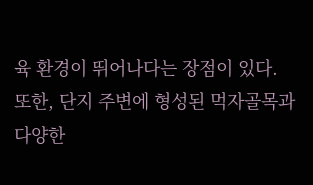육 환경이 뛰어나다는 장점이 있다.
또한, 단지 주변에 형성된 먹자골목과 다양한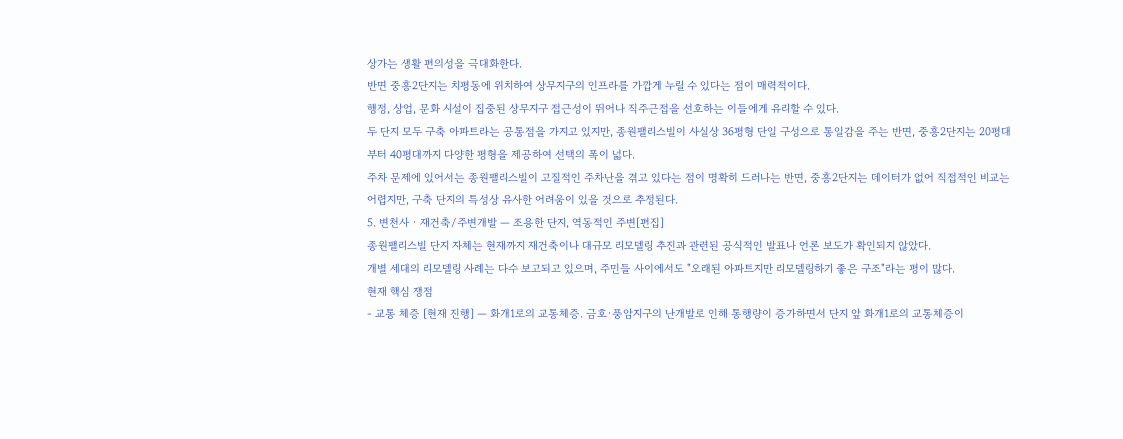상가는 생활 편의성을 극대화한다.
반면 중흥2단지는 치평동에 위치하여 상무지구의 인프라를 가깝게 누릴 수 있다는 점이 매력적이다.
행정, 상업, 문화 시설이 집중된 상무지구 접근성이 뛰어나 직주근접을 선호하는 이들에게 유리할 수 있다.
두 단지 모두 구축 아파트라는 공통점을 가지고 있지만, 종원팰리스빌이 사실상 36평형 단일 구성으로 통일감을 주는 반면, 중흥2단지는 20평대부터 40평대까지 다양한 평형을 제공하여 선택의 폭이 넓다.
주차 문제에 있어서는 종원팰리스빌이 고질적인 주차난을 겪고 있다는 점이 명확히 드러나는 반면, 중흥2단지는 데이터가 없어 직접적인 비교는 어렵지만, 구축 단지의 특성상 유사한 어려움이 있을 것으로 추정된다.
5. 변천사 · 재건축/주변개발 — 조용한 단지, 역동적인 주변[편집]
종원팰리스빌 단지 자체는 현재까지 재건축이나 대규모 리모델링 추진과 관련된 공식적인 발표나 언론 보도가 확인되지 않았다.
개별 세대의 리모델링 사례는 다수 보고되고 있으며, 주민들 사이에서도 "오래된 아파트지만 리모델링하기 좋은 구조"라는 평이 많다.
현재 핵심 쟁점
- 교통 체증 [현재 진행] — 화개1로의 교통체증. 금호·풍암지구의 난개발로 인해 통행량이 증가하면서 단지 앞 화개1로의 교통체증이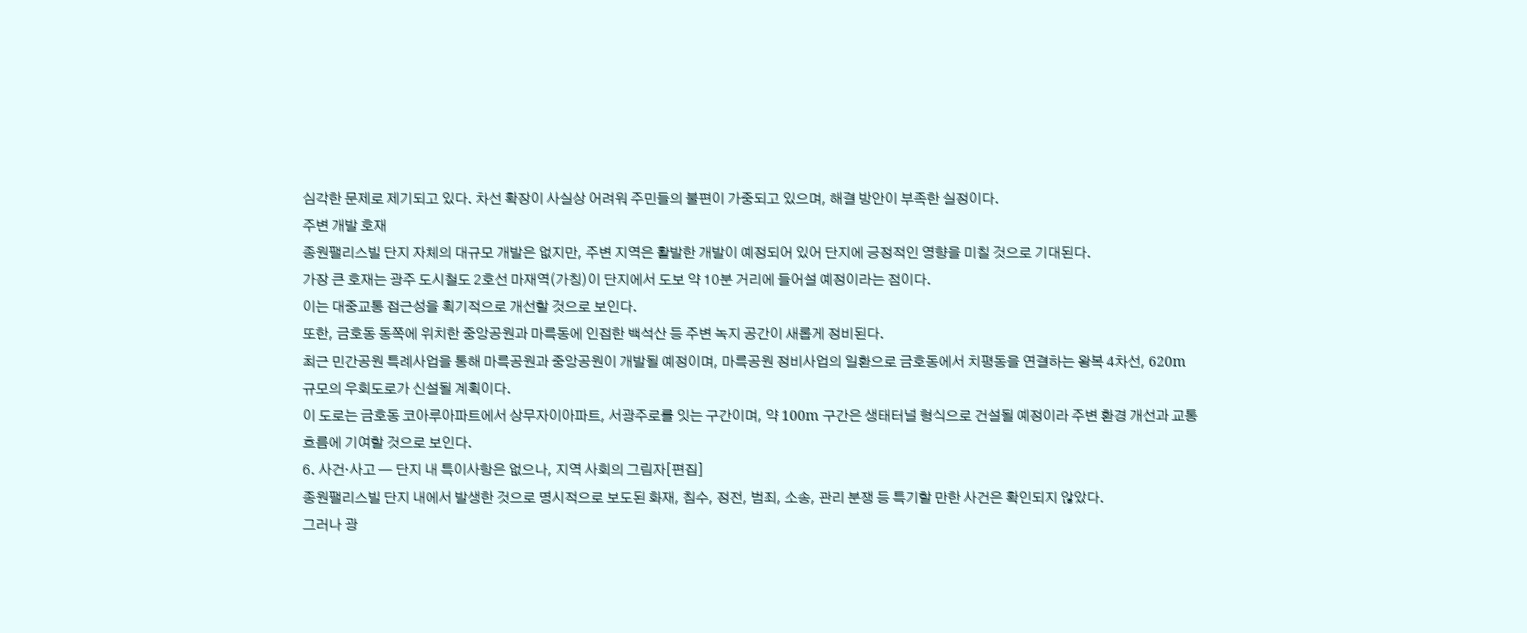심각한 문제로 제기되고 있다. 차선 확장이 사실상 어려워 주민들의 불편이 가중되고 있으며, 해결 방안이 부족한 실정이다.
주변 개발 호재
종원팰리스빌 단지 자체의 대규모 개발은 없지만, 주변 지역은 활발한 개발이 예정되어 있어 단지에 긍정적인 영향을 미칠 것으로 기대된다.
가장 큰 호재는 광주 도시철도 2호선 마재역(가칭)이 단지에서 도보 약 10분 거리에 들어설 예정이라는 점이다.
이는 대중교통 접근성을 획기적으로 개선할 것으로 보인다.
또한, 금호동 동쪽에 위치한 중앙공원과 마륵동에 인접한 백석산 등 주변 녹지 공간이 새롭게 정비된다.
최근 민간공원 특례사업을 통해 마륵공원과 중앙공원이 개발될 예정이며, 마륵공원 정비사업의 일환으로 금호동에서 치평동을 연결하는 왕복 4차선, 620m 규모의 우회도로가 신설될 계획이다.
이 도로는 금호동 코아루아파트에서 상무자이아파트, 서광주로를 잇는 구간이며, 약 100m 구간은 생태터널 형식으로 건설될 예정이라 주변 환경 개선과 교통 흐름에 기여할 것으로 보인다.
6. 사건·사고 — 단지 내 특이사항은 없으나, 지역 사회의 그림자[편집]
종원팰리스빌 단지 내에서 발생한 것으로 명시적으로 보도된 화재, 침수, 정전, 범죄, 소송, 관리 분쟁 등 특기할 만한 사건은 확인되지 않았다.
그러나 광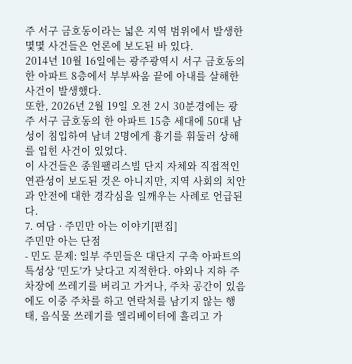주 서구 금호동이라는 넓은 지역 범위에서 발생한 몇몇 사건들은 언론에 보도된 바 있다.
2014년 10월 16일에는 광주광역시 서구 금호동의 한 아파트 8층에서 부부싸움 끝에 아내를 살해한 사건이 발생했다.
또한, 2026년 2월 19일 오전 2시 30분경에는 광주 서구 금호동의 한 아파트 15층 세대에 50대 남성이 침입하여 남녀 2명에게 흉기를 휘둘러 상해를 입힌 사건이 있었다.
이 사건들은 종원팰리스빌 단지 자체와 직접적인 연관성이 보도된 것은 아니지만, 지역 사회의 치안과 안전에 대한 경각심을 일깨우는 사례로 언급된다.
7. 여담 · 주민만 아는 이야기[편집]
주민만 아는 단점
- 민도 문제: 일부 주민들은 대단지 구축 아파트의 특성상 '민도'가 낮다고 지적한다. 야외나 지하 주차장에 쓰레기를 버리고 가거나, 주차 공간이 있음에도 이중 주차를 하고 연락처를 남기지 않는 행태, 음식물 쓰레기를 엘리베이터에 흘리고 가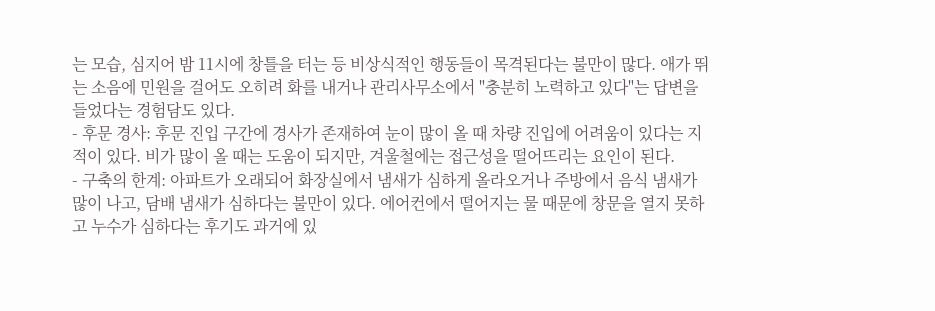는 모습, 심지어 밤 11시에 창틀을 터는 등 비상식적인 행동들이 목격된다는 불만이 많다. 애가 뛰는 소음에 민원을 걸어도 오히려 화를 내거나 관리사무소에서 "충분히 노력하고 있다"는 답변을 들었다는 경험담도 있다.
- 후문 경사: 후문 진입 구간에 경사가 존재하여 눈이 많이 올 때 차량 진입에 어려움이 있다는 지적이 있다. 비가 많이 올 때는 도움이 되지만, 겨울철에는 접근성을 떨어뜨리는 요인이 된다.
- 구축의 한계: 아파트가 오래되어 화장실에서 냄새가 심하게 올라오거나 주방에서 음식 냄새가 많이 나고, 담배 냄새가 심하다는 불만이 있다. 에어컨에서 떨어지는 물 때문에 창문을 열지 못하고 누수가 심하다는 후기도 과거에 있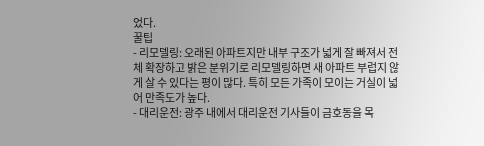었다.
꿀팁
- 리모델링: 오래된 아파트지만 내부 구조가 넓게 잘 빠져서 전체 확장하고 밝은 분위기로 리모델링하면 새 아파트 부럽지 않게 살 수 있다는 평이 많다. 특히 모든 가족이 모이는 거실이 넓어 만족도가 높다.
- 대리운전: 광주 내에서 대리운전 기사들이 금호동을 목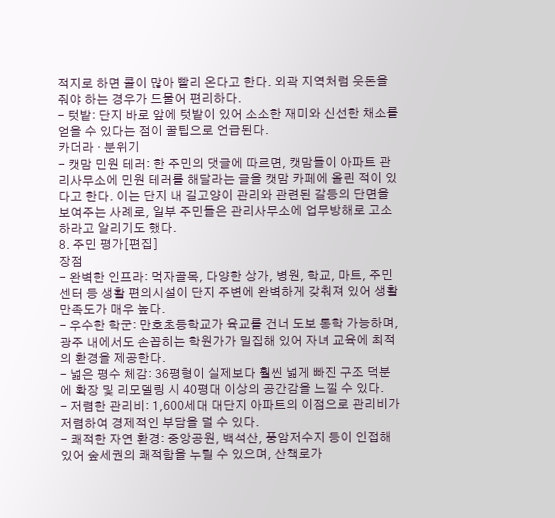적지로 하면 콜이 많아 빨리 온다고 한다. 외곽 지역처럼 웃돈을 줘야 하는 경우가 드물어 편리하다.
- 텃밭: 단지 바로 앞에 텃밭이 있어 소소한 재미와 신선한 채소를 얻을 수 있다는 점이 꿀팁으로 언급된다.
카더라 · 분위기
- 캣맘 민원 테러: 한 주민의 댓글에 따르면, 캣맘들이 아파트 관리사무소에 민원 테러를 해달라는 글을 캣맘 카페에 올린 적이 있다고 한다. 이는 단지 내 길고양이 관리와 관련된 갈등의 단면을 보여주는 사례로, 일부 주민들은 관리사무소에 업무방해로 고소하라고 알리기도 했다.
8. 주민 평가[편집]
장점
- 완벽한 인프라: 먹자골목, 다양한 상가, 병원, 학교, 마트, 주민센터 등 생활 편의시설이 단지 주변에 완벽하게 갖춰져 있어 생활 만족도가 매우 높다.
- 우수한 학군: 만호초등학교가 육교를 건너 도보 통학 가능하며, 광주 내에서도 손꼽히는 학원가가 밀집해 있어 자녀 교육에 최적의 환경을 제공한다.
- 넓은 평수 체감: 36평형이 실제보다 훨씬 넓게 빠진 구조 덕분에 확장 및 리모델링 시 40평대 이상의 공간감을 느낄 수 있다.
- 저렴한 관리비: 1,600세대 대단지 아파트의 이점으로 관리비가 저렴하여 경제적인 부담을 덜 수 있다.
- 쾌적한 자연 환경: 중앙공원, 백석산, 풍암저수지 등이 인접해 있어 숲세권의 쾌적함을 누릴 수 있으며, 산책로가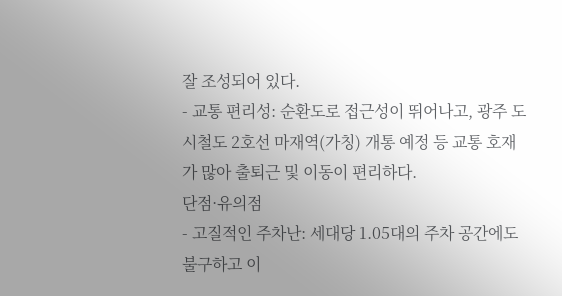잘 조성되어 있다.
- 교통 편리성: 순환도로 접근성이 뛰어나고, 광주 도시철도 2호선 마재역(가칭) 개통 예정 등 교통 호재가 많아 출퇴근 및 이동이 편리하다.
단점·유의점
- 고질적인 주차난: 세대당 1.05대의 주차 공간에도 불구하고 이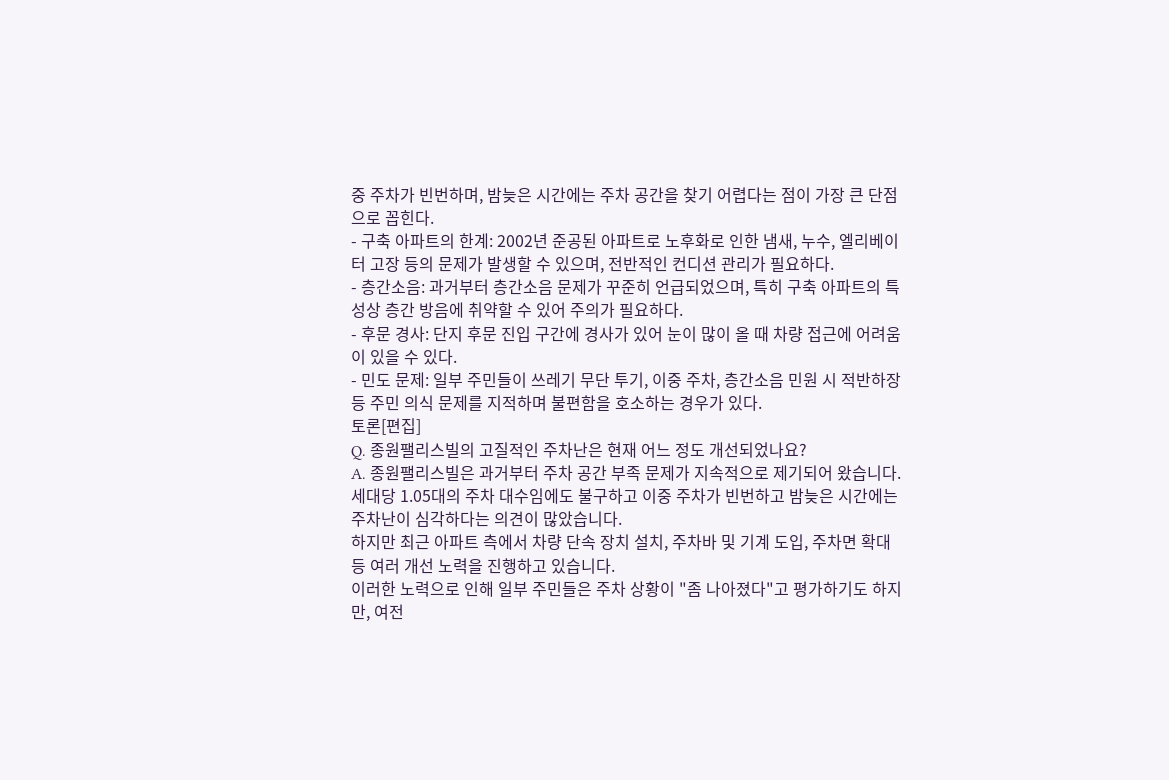중 주차가 빈번하며, 밤늦은 시간에는 주차 공간을 찾기 어렵다는 점이 가장 큰 단점으로 꼽힌다.
- 구축 아파트의 한계: 2002년 준공된 아파트로 노후화로 인한 냄새, 누수, 엘리베이터 고장 등의 문제가 발생할 수 있으며, 전반적인 컨디션 관리가 필요하다.
- 층간소음: 과거부터 층간소음 문제가 꾸준히 언급되었으며, 특히 구축 아파트의 특성상 층간 방음에 취약할 수 있어 주의가 필요하다.
- 후문 경사: 단지 후문 진입 구간에 경사가 있어 눈이 많이 올 때 차량 접근에 어려움이 있을 수 있다.
- 민도 문제: 일부 주민들이 쓰레기 무단 투기, 이중 주차, 층간소음 민원 시 적반하장 등 주민 의식 문제를 지적하며 불편함을 호소하는 경우가 있다.
토론[편집]
Q. 종원팰리스빌의 고질적인 주차난은 현재 어느 정도 개선되었나요?
A. 종원팰리스빌은 과거부터 주차 공간 부족 문제가 지속적으로 제기되어 왔습니다.
세대당 1.05대의 주차 대수임에도 불구하고 이중 주차가 빈번하고 밤늦은 시간에는 주차난이 심각하다는 의견이 많았습니다.
하지만 최근 아파트 측에서 차량 단속 장치 설치, 주차바 및 기계 도입, 주차면 확대 등 여러 개선 노력을 진행하고 있습니다.
이러한 노력으로 인해 일부 주민들은 주차 상황이 "좀 나아졌다"고 평가하기도 하지만, 여전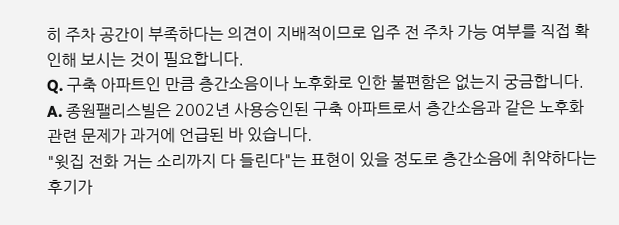히 주차 공간이 부족하다는 의견이 지배적이므로 입주 전 주차 가능 여부를 직접 확인해 보시는 것이 필요합니다.
Q. 구축 아파트인 만큼 층간소음이나 노후화로 인한 불편함은 없는지 궁금합니다.
A. 종원팰리스빌은 2002년 사용승인된 구축 아파트로서 층간소음과 같은 노후화 관련 문제가 과거에 언급된 바 있습니다.
"윗집 전화 거는 소리까지 다 들린다"는 표현이 있을 정도로 층간소음에 취약하다는 후기가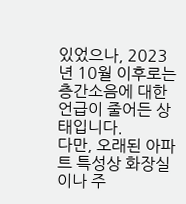있었으나, 2023년 10월 이후로는 층간소음에 대한 언급이 줄어든 상태입니다.
다만, 오래된 아파트 특성상 화장실이나 주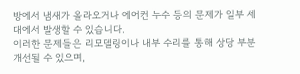방에서 냄새가 올라오거나 에어컨 누수 등의 문제가 일부 세대에서 발생할 수 있습니다.
이러한 문제들은 리모델링이나 내부 수리를 통해 상당 부분 개선될 수 있으며,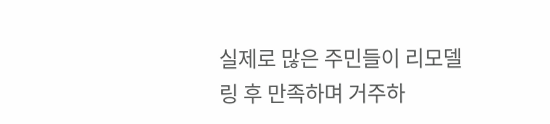실제로 많은 주민들이 리모델링 후 만족하며 거주하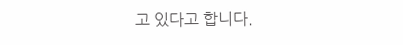고 있다고 합니다.